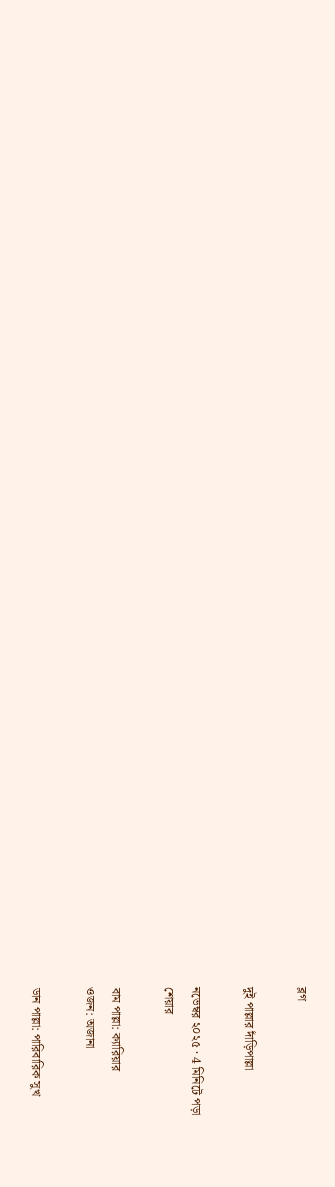ব্লগ

দুই পাল্লার দাঁড়িপাল্লা

নভেম্বর ২০২৫ · 4 মিনিটে পড়া
শেয়ার

বাম পাল্লা: ক্যারিয়ার
ওজন: অজানা

ডান পাল্লা: পারিবারিক সুখ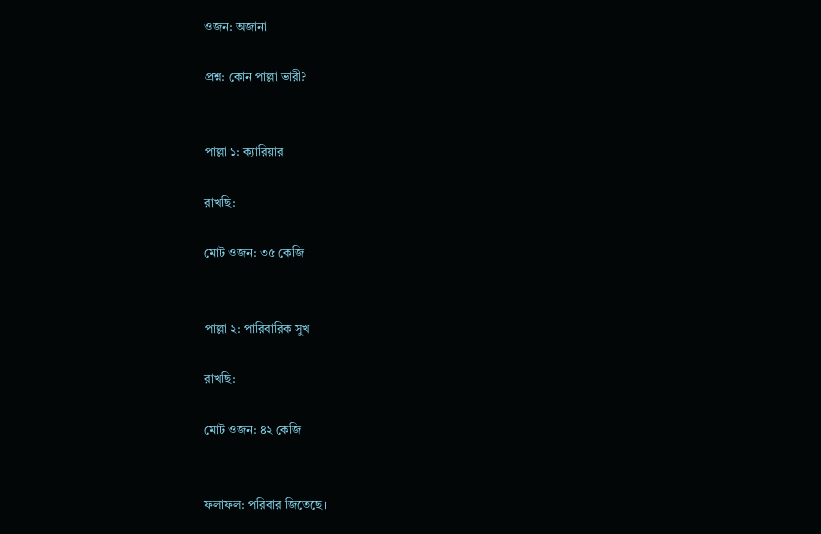ওজন: অজানা

প্রশ্ন: কোন পাল্লা ভারী?


পাল্লা ১: ক্যারিয়ার

রাখছি:

মোট ওজন: ৩৫ কেজি


পাল্লা ২: পারিবারিক সুখ

রাখছি:

মোট ওজন: ৪২ কেজি


ফলাফল: পরিবার জিতেছে।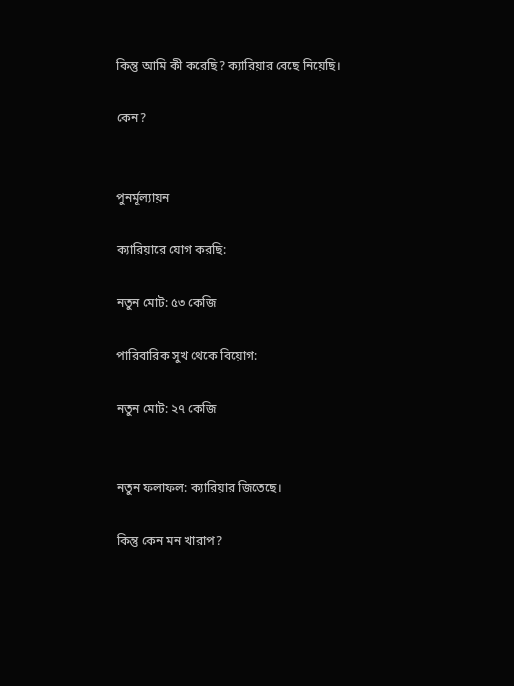কিন্তু আমি কী করেছি? ক্যারিয়ার বেছে নিয়েছি।

কেন?


পুনর্মূল্যায়ন

ক্যারিয়ারে যোগ করছি:

নতুন মোট: ৫৩ কেজি

পারিবারিক সুখ থেকে বিয়োগ:

নতুন মোট: ২৭ কেজি


নতুন ফলাফল: ক্যারিয়ার জিতেছে।

কিন্তু কেন মন খারাপ?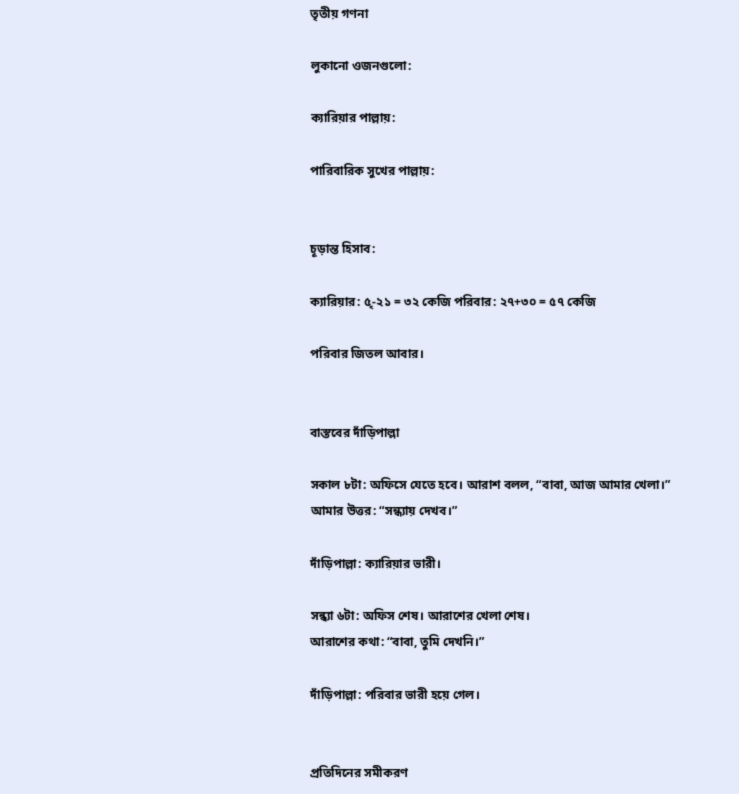তৃতীয় গণনা

লুকানো ওজনগুলো:

ক্যারিয়ার পাল্লায়:

পারিবারিক সুখের পাল্লায়:


চূড়ান্ত হিসাব:

ক্যারিয়ার: ৫ৃ-২১ = ৩২ কেজি পরিবার: ২৭+৩০ = ৫৭ কেজি

পরিবার জিতল আবার।


বাস্তবের দাঁড়িপাল্লা

সকাল ৮টা: অফিসে যেতে হবে। আরাশ বলল, “বাবা, আজ আমার খেলা।”
আমার উত্তর: “সন্ধ্যায় দেখব।”

দাঁড়িপাল্লা: ক্যারিয়ার ভারী।

সন্ধ্যা ৬টা: অফিস শেষ। আরাশের খেলা শেষ।
আরাশের কথা: “বাবা, তুমি দেখনি।”

দাঁড়িপাল্লা: পরিবার ভারী হয়ে গেল।


প্রতিদিনের সমীকরণ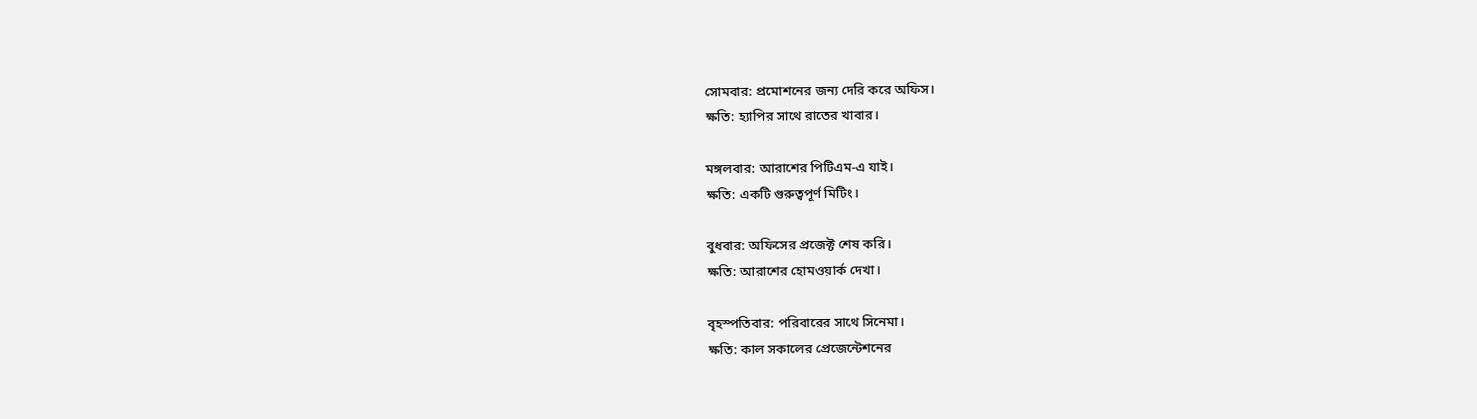সোমবার: প্রমোশনের জন্য দেরি করে অফিস।
ক্ষতি: হ্যাপির সাথে রাতের খাবার।

মঙ্গলবার: আরাশের পিটিএম-এ যাই।
ক্ষতি: একটি গুরুত্বপূর্ণ মিটিং।

বুধবার: অফিসের প্রজেক্ট শেষ করি।
ক্ষতি: আরাশের হোমওয়ার্ক দেখা।

বৃহস্পতিবার: পরিবারের সাথে সিনেমা।
ক্ষতি: কাল সকালের প্রেজেন্টেশনের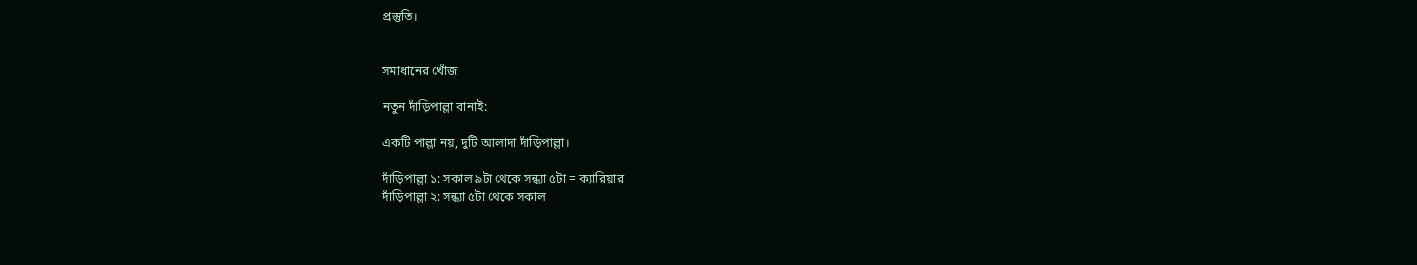প্রস্তুতি।


সমাধানের খোঁজ

নতুন দাঁড়িপাল্লা বানাই:

একটি পাল্লা নয়, দুটি আলাদা দাঁড়িপাল্লা।

দাঁড়িপাল্লা ১: সকাল ৯টা থেকে সন্ধ্যা ৫টা = ক্যারিয়ার
দাঁড়িপাল্লা ২: সন্ধ্যা ৫টা থেকে সকাল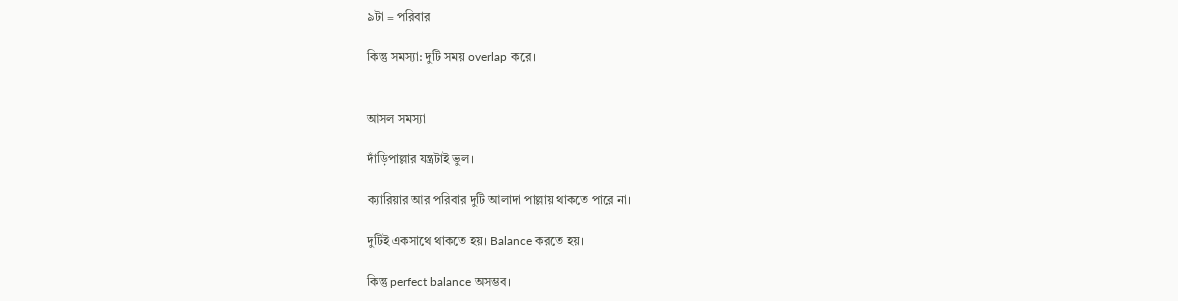৯টা = পরিবার

কিন্তু সমস্যা: দুটি সময় overlap করে।


আসল সমস্যা

দাঁড়িপাল্লার যন্ত্রটাই ভুল।

ক্যারিয়ার আর পরিবার দুটি আলাদা পাল্লায় থাকতে পারে না।

দুটিই একসাথে থাকতে হয়। Balance করতে হয়।

কিন্তু perfect balance অসম্ভব।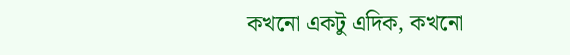কখনো একটু এদিক, কখনো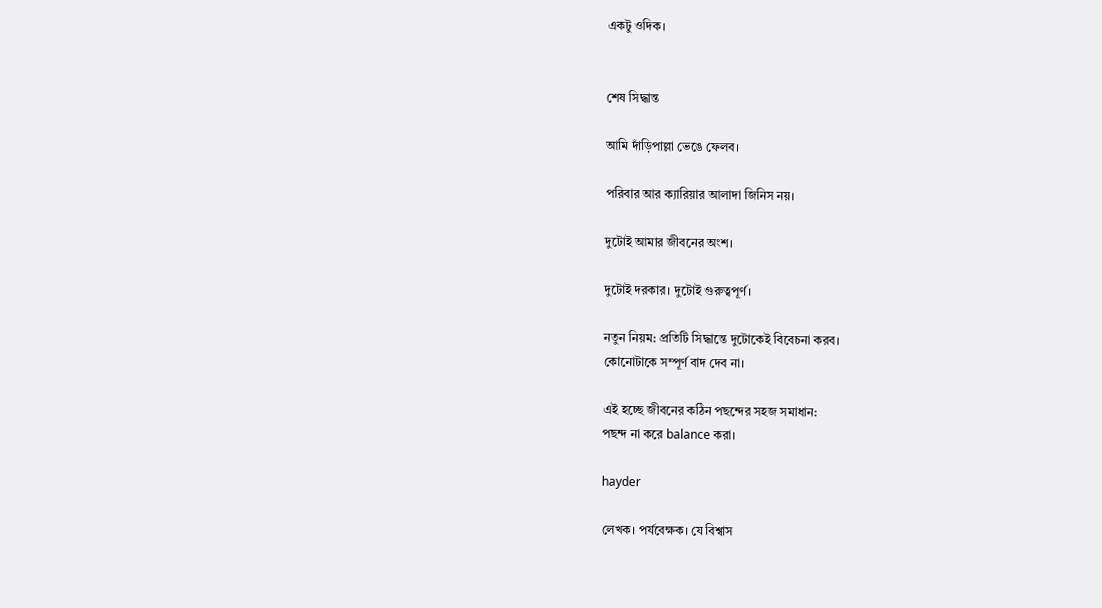একটু ওদিক।


শেষ সিদ্ধান্ত

আমি দাঁড়িপাল্লা ভেঙে ফেলব।

পরিবার আর ক্যারিয়ার আলাদা জিনিস নয়।

দুটোই আমার জীবনের অংশ।

দুটোই দরকার। দুটোই গুরুত্বপূর্ণ।

নতুন নিয়ম: প্রতিটি সিদ্ধান্তে দুটোকেই বিবেচনা করব।
কোনোটাকে সম্পূর্ণ বাদ দেব না।

এই হচ্ছে জীবনের কঠিন পছন্দের সহজ সমাধান:
পছন্দ না করে balance করা।

hayder

লেখক। পর্যবেক্ষক। যে বিশ্বাস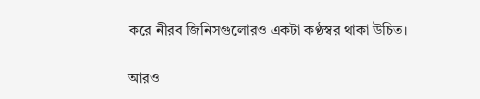করে নীরব জিনিসগুলোরও একটা কণ্ঠস্বর থাকা উচিত।

আরও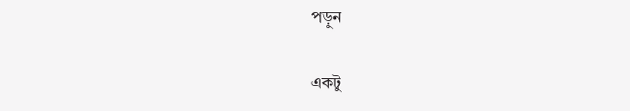পড়ুন

একটু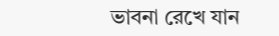ভাবনা রেখে যান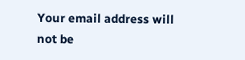Your email address will not be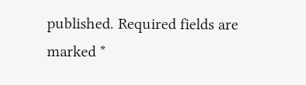published. Required fields are marked *